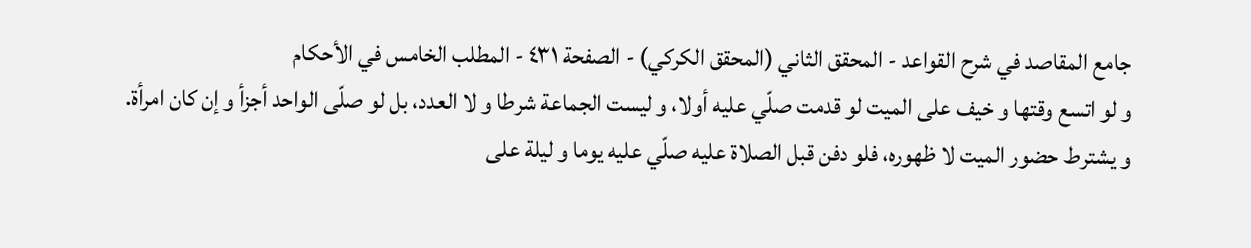جامع المقاصد في شرح القواعد - المحقق الثاني (المحقق الكركي) - الصفحة ٤٣١ - المطلب الخامس في الأحكام
و لو اتسع وقتها و خيف على الميت لو قدمت صلّي عليه أولا، و ليست الجماعة شرطا و لا العدد، بل لو صلّى الواحد أجزأ و إن كان امرأة.
و يشترط حضور الميت لا ظهوره، فلو دفن قبل الصلاة عليه صلّي عليه يوما و ليلة على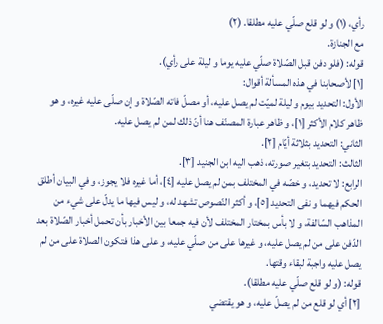رأي، (١) و لو قلع صلّي عليه مطلقا. (٢)
مع الجنازة.
قوله: (فلو دفن قبل الصّلاة صلّي عليه يوما و ليلة على رأي).
[١] لأصحابنا في هذه المسألة أقوال:
الأول: التحديد بيوم و ليلة لميّت لم يصل عليه، أو مصلّ فاته الصّلاة و إن صلّى عليه غيره، و هو ظاهر كلام الأكثر [١]، و ظاهر عبارة المصنّف هنا أنّ ذلك لمن لم يصل عليه.
الثاني: التحديد بثلاثة أيّام [٢].
الثالث: التحديد بتغير صورته، ذهب اليه ابن الجنيد [٣].
الرابع: لا تحديد، و خصّه في المختلف بمن لم يصل عليه [٤]، أما غيره فلا يجوز، و في البيان أطلق الحكم فيهما و نفى التحديد [٥]، و أكثر النّصوص تشهد له، و ليس فيها ما يدلّ على شيء من المذاهب السّالفة، و لا بأس بمختار المختلف لأن فيه جمعا بين الأخبار بأن تحمل أخبار الصّلاة بعد الدّفن على من لم يصل عليه، و غيرها على من صلّي عليه، و على هذا فتكون الصلاة على من لم يصل عليه واجبة لبقاء وقتها.
قوله: (و لو قلع صلّي عليه مطلقا).
[٢] أي لو قلع من لم يصلّ عليه، و هو يقتضي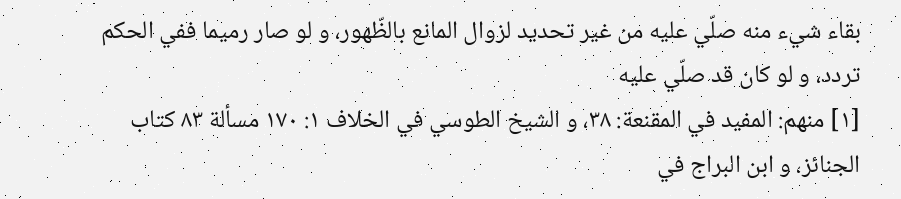بقاء شيء منه صلّي عليه من غير تحديد لزوال المانع بالظّهور، و لو صار رميما ففي الحكم تردد، و لو كان قد صلّي عليه
[١] منهم: المفيد في المقنعة: ٣٨، و الشيخ الطوسي في الخلاف ١: ١٧٠ مسألة ٨٣ كتاب الجنائز، و ابن البراج في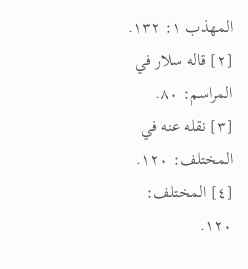المهذب ١: ١٣٢.
[٢] قاله سلار في المراسم: ٨٠.
[٣] نقله عنه في المختلف: ١٢٠.
[٤] المختلف: ١٢٠.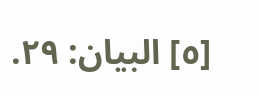[٥] البيان: ٢٩.